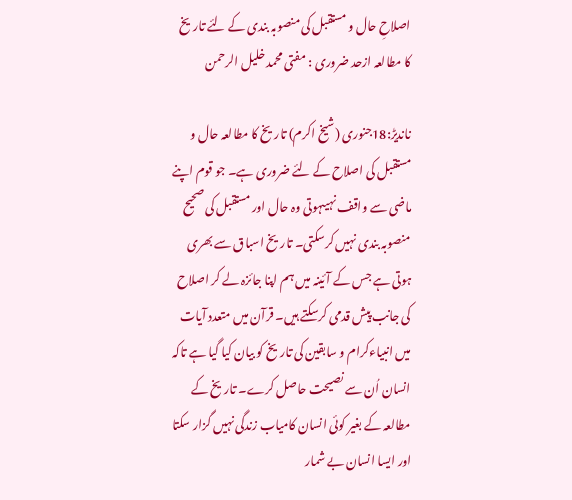اصلاحِ حال و مستقبل کی منصوبہ بندی کے لئے تاریخ کا مطالعہ ازحد ضروری : مفتی محمد خلیل الرحمن

ناندیڑ:18جنوری (شیخ اکرم) تاریخ کا مطالعہ حال و مستقبل کی اصلاح کے لئے ضروری ہے۔ جو قوم اپنے ماضی سے واقف نہیںہوتی وہ حال اور مستقبل کی صحیح منصوبہ بندی نہیں کرسکتی۔ تاریخ اسباق سے بھری ہوتی ہے جس کے آئینہ میں ہم اپنا جائزہ لے کر اصلاح کی جانب پیش قدمی کرسکتے ہیں۔ قرآن میں متعدد آیات میں انبیاءکرام و سابقین کی تاریخ کو بیان کیا گیا ہے تاکہ انسان اُن سے نصیحت حاصل کرے۔ تاریخ کے مطالعہ کے بغیر کوئی انسان کامیاب زندگی نہیں گزار سکتا اور ایسا انسان بے شمار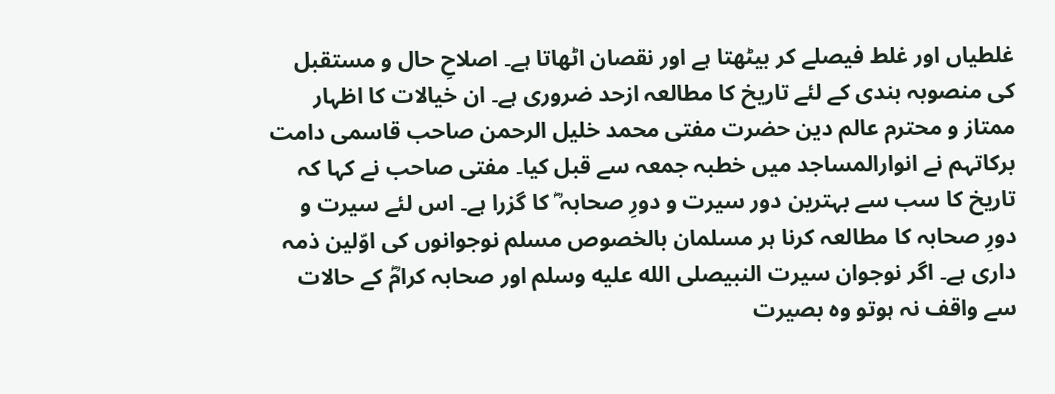غلطیاں اور غلط فیصلے کر بیٹھتا ہے اور نقصان اٹھاتا ہے۔ اصلاحِ حال و مستقبل کی منصوبہ بندی کے لئے تاریخ کا مطالعہ ازحد ضروری ہے۔ ان خیالات کا اظہار ممتاز و محترم عالم دین حضرت مفتی محمد خلیل الرحمن صاحب قاسمی دامت برکاتہم نے انوارالمساجد میں خطبہ جمعہ سے قبل کیا۔ مفتی صاحب نے کہا کہ تاریخ کا سب سے بہترین دور سیرت و دورِ صحابہ ؓ کا گزرا ہے۔ اس لئے سیرت و دورِ صحابہ کا مطالعہ کرنا ہر مسلمان بالخصوص مسلم نوجوانوں کی اوّلین ذمہ داری ہے۔ اگر نوجوان سیرت النبیصلى الله عليه وسلم اور صحابہ کرامؓ کے حالات سے واقف نہ ہوتو وہ بصیرت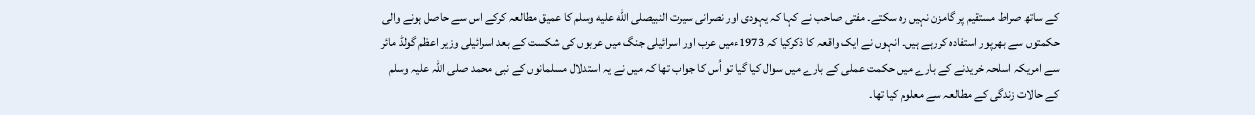کے ساتھ صراط مستقیم پر گامزن نہیں رہ سکتے۔ مفتی صاحب نے کہا کہ یہودی اور نصرانی سیرت النبیصلى الله عليه وسلم کا عمیق مطالعہ کرکے اس سے حاصل ہونے والی حکمتوں سے بھرپور استفادہ کررہے ہیں۔ انہوں نے ایک واقعہ کا ذکرکیا کہ 1973ءمیں عرب اور اسرائیلی جنگ میں عربوں کی شکست کے بعد اسرائیلی وزیر اعظم گولڈ مائر سے امریکہ اسلحہ خریدنے کے بارے میں حکمت عملی کے بارے میں سوال کیا گیا تو اُس کا جواب تھا کہ میں نے یہ استدلال مسلمانوں کے نبی محمد صلی اللہ علیہ وسلم کے حالات زندگی کے مطالعہ سے معلوم کیا تھا۔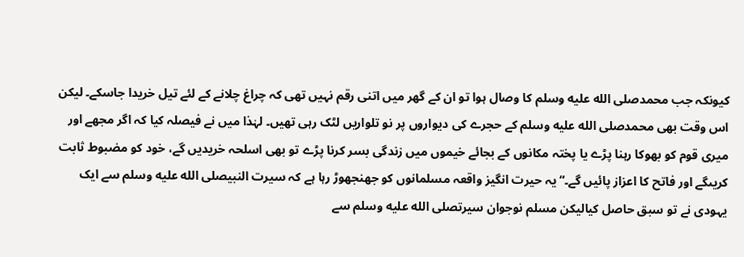کیونکہ جب محمدصلى الله عليه وسلم کا وصال ہوا تو ان کے گھر میں اتنی رقم نہیں تھی کہ چراغ چلانے کے لئے تیل خریدا جاسکے۔ لیکن اس وقت بھی محمدصلى الله عليه وسلم کے حجرے کی دیواروں پر نو تلواریں لٹک رہی تھیں۔ لہٰذا میں نے فیصلہ کیا کہ اگر مجھے اور میری قوم کو بھوکا رہنا پڑے یا پختہ مکانوں کے بجائے خیموں میں زندگی بسر کرنا پڑے تو بھی اسلحہ خریدیں گے، خود کو مضبوط ثابت کریںگے اور فاتح کا اعزاز پائیں گے۔“ یہ حیرت انگیز واقعہ مسلمانوں کو جھنجھوڑ رہا ہے کہ سیرت النبیصلى الله عليه وسلم سے ایک یہودی نے تو سبق حاصل کیالیکن مسلم نوجوان سیرتصلى الله عليه وسلم سے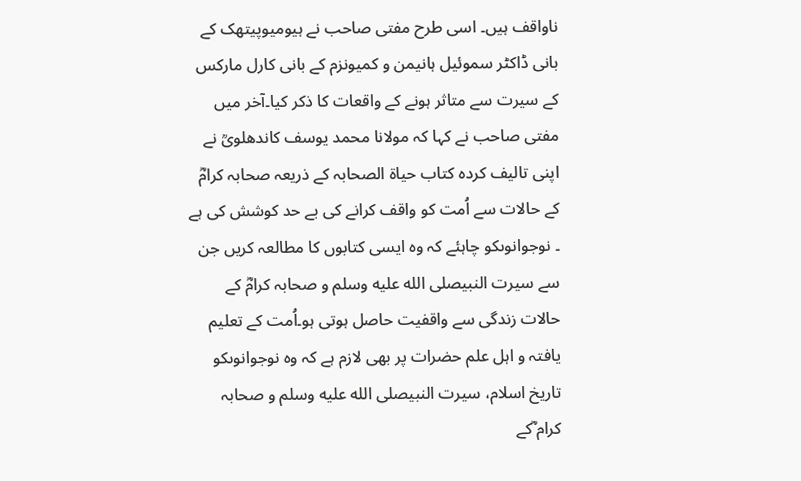ناواقف ہیں۔ اسی طرح مفتی صاحب نے ہیومیوپیتھک کے بانی ڈاکٹر سموئیل ہانیمن و کمیونزم کے بانی کارل مارکس کے سیرت سے متاثر ہونے کے واقعات کا ذکر کیا۔آخر میں مفتی صاحب نے کہا کہ مولانا محمد یوسف کاندھلویؒ نے اپنی تالیف کردہ کتاب حیاة الصحابہ کے ذریعہ صحابہ کرامؓ کے حالات سے اُمت کو واقف کرانے کی بے حد کوشش کی ہے ۔ نوجوانوںکو چاہئے کہ وہ ایسی کتابوں کا مطالعہ کریں جن سے سیرت النبیصلى الله عليه وسلم و صحابہ کرامؓ کے حالات زندگی سے واقفیت حاصل ہوتی ہو۔اُمت کے تعلیم یافتہ و اہل علم حضرات پر بھی لازم ہے کہ وہ نوجوانوںکو تاریخ اسلام، سیرت النبیصلى الله عليه وسلم و صحابہ کرام ؓکے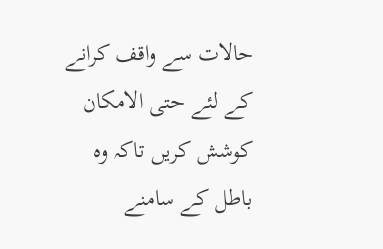حالات سے واقف کرانے کے لئے حتی الامکان کوشش کریں تاکہ وہ باطل کے سامنے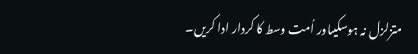متزلزل نہ ہوسکیںاور اُمت وسط کا کردار ادا کریں۔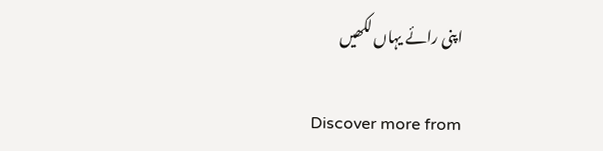اپنی رائے یہاں لکھیں

Discover more from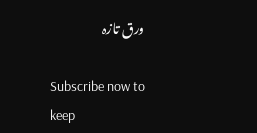ورق تازہ

Subscribe now to keep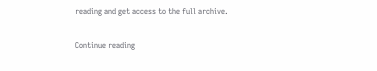reading and get access to the full archive.

Continue reading